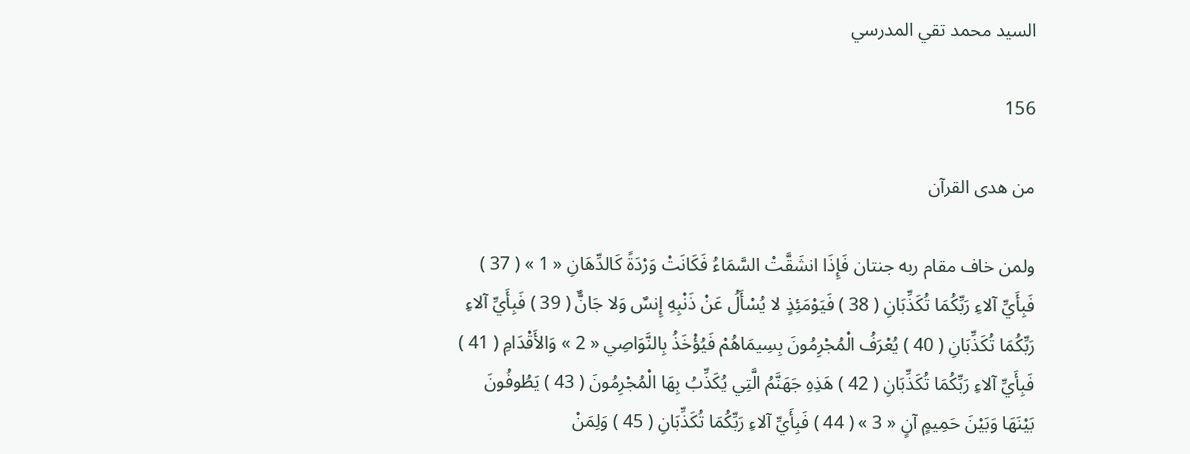السيد محمد تقي المدرسي

156

من هدى القرآن

ولمن خاف مقام ربه جنتان فَإِذَا انشَقَّتْ السَّمَاءُ فَكَانَتْ وَرْدَةً كَالدِّهَانِ « 1 » ( 37 ) فَبِأَيِّ آلاءِ رَبِّكُمَا تُكَذِّبَانِ ( 38 ) فَيَوْمَئِذٍ لا يُسْأَلُ عَنْ ذَنْبِهِ إِنسٌ وَلا جَانٌّ ( 39 ) فَبِأَيِّ آلاءِ رَبِّكُمَا تُكَذِّبَانِ ( 40 ) يُعْرَفُ الْمُجْرِمُونَ بِسِيمَاهُمْ فَيُؤْخَذُ بِالنَّوَاصِي « 2 » وَالأَقْدَامِ ( 41 ) فَبِأَيِّ آلاءِ رَبِّكُمَا تُكَذِّبَانِ ( 42 ) هَذِهِ جَهَنَّمُ الَّتِي يُكَذِّبُ بِهَا الْمُجْرِمُونَ ( 43 ) يَطُوفُونَ بَيْنَهَا وَبَيْنَ حَمِيمٍ آنٍ « 3 » ( 44 ) فَبِأَيِّ آلاءِ رَبِّكُمَا تُكَذِّبَانِ ( 45 ) وَلِمَنْ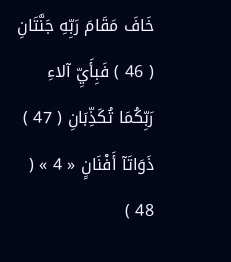خَافَ مَقَامَ رَبِّهِ جَنَّتَانِ ( 46 ) فَبِأَيِّ آلاءِ رَبِّكُمَا تُكَذِّبَانِ ( 47 ) ذَوَاتَآ أَفْنَانٍ « 4 » ( 48 )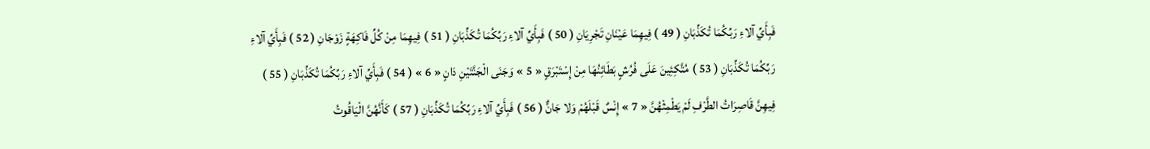فَبِأَيِّ آلاءِ رَبِّكُمَا تُكَذِّبَانِ ( 49 ) فِيهِمَا عَيْنَانِ تَجْرِيَانِ ( 50 ) فَبِأَيِّ آلاءِ رَبِّكُمَا تُكَذِّبَانِ ( 51 ) فِيهِمَا مِنْ كُلِّ فَاكِهَةٍ زَوْجَانِ ( 52 ) فَبِأَيِّ آلاءِ رَبِّكُمَا تُكَذِّبَانِ ( 53 ) مُتَّكِئِينَ عَلَى فُرُشٍ بَطَائِنُهَا مِنْ إِسْتَبْرَقٍ « 5 » وَجَنَى الْجَنَّتَيْنِ دَانٍ « 6 » ( 54 ) فَبِأَيِّ آلاءِ رَبِّكُمَا تُكَذِّبَانِ ( 55 ) فِيهِنَّ قَاصِرَاتُ الطَّرْفِ لَمْ يَطْمِثْهُنَّ « 7 » إِنْسٌ قَبْلَهُمْ وَلا جَانٌّ ( 56 ) فَبِأَيِّ آلاءِ رَبِّكُمَا تُكَذِّبَانِ ( 57 ) كَأَنَّهُنَّ الْيَاقُوتُ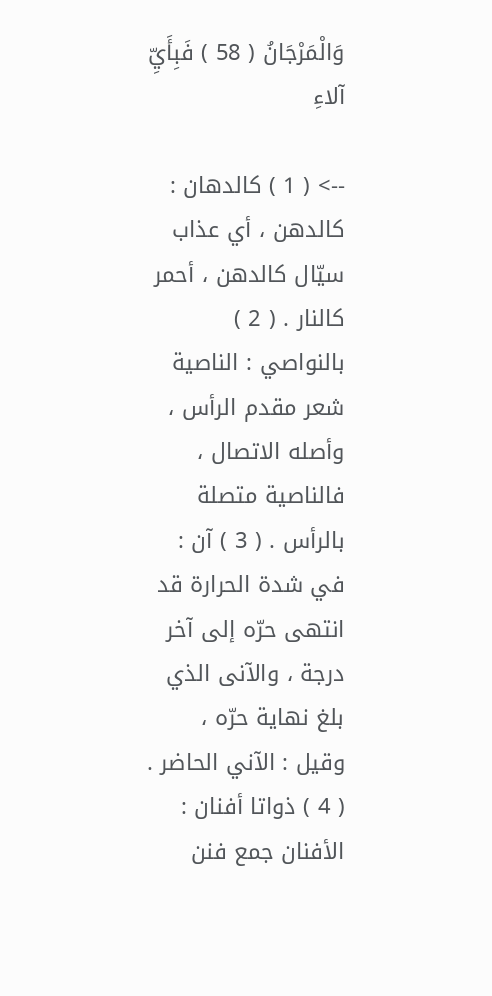وَالْمَرْجَانُ ( 58 ) فَبِأَيِّ آلاءِ

--> ( 1 ) كالدهان : كالدهن ، أي عذاب سيّال كالدهن ، أحمر كالنار . ( 2 ) بالنواصي : الناصية شعر مقدم الرأس ، وأصله الاتصال ، فالناصية متصلة بالرأس . ( 3 ) آن : في شدة الحرارة قد انتهى حرّه إلى آخر درجة ، والآنى الذي بلغ نهاية حرّه ، وقيل : الآني الحاضر . ( 4 ) ذواتا أفنان : الأفنان جمع فنن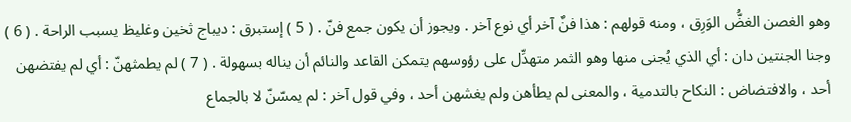وهو الغصن الغضُّ الوَرِق ، ومنه قولهم : هذا فنٌ آخر أي نوع آخر . ويجوز أن يكون جمع فنّ . ( 5 ) إستبرق : ديباج ثخين وغليظ يسبب الراحة . ( 6 ) وجنا الجنتين دان : أي الذي يُجنى منها وهو الثمر متهدِّل على رؤوسهم يتمكن القاعد والنائم أن يناله بسهولة . ( 7 ) لم يطمثهنّ : أي لم يفتضهن أحد ، والافتضاض : النكاح بالتدمية ، والمعنى لم يطأهن ولم يغشهن أحد ، وفي قول آخر : لم يمسّنّ لا بالجماع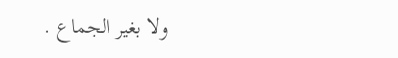ولا بغير الجماع .